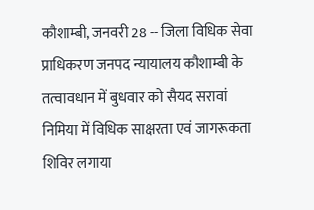कौशाम्बी, जनवरी 28 -- जिला विधिक सेवा प्राधिकरण जनपद न्यायालय कौशाम्बी के तत्वावधान में बुधवार को सैयद सरावां निमिया में विधिक साक्षरता एवं जागरूकता शिविर लगाया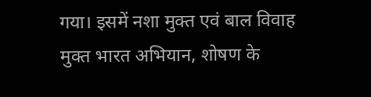गया। इसमें नशा मुक्त एवं बाल विवाह मुक्त भारत अभियान, शोषण के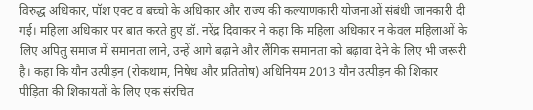विरुद्ध अधिकार, पॉश एक्ट व बच्चो के अधिकार और राज्य की कल्याणकारी योजनाओं संबंधी जानकारी दी गई। महिला अधिकार पर बात करते हुए डॉ. नरेंद्र दिवाकर ने कहा कि महिला अधिकार न केवल महिलाओं के लिए अपितु समाज में समानता लाने, उन्हें आगे बढ़ाने और लैंगिक समानता को बढ़ावा देने के लिए भी जरूरी है। कहा कि यौन उत्पीड़न (रोकथाम, निषेध और प्रतितोष) अधिनियम 2013 यौन उत्पीड़न की शिकार पीड़िता की शिकायतों के लिए एक संरचित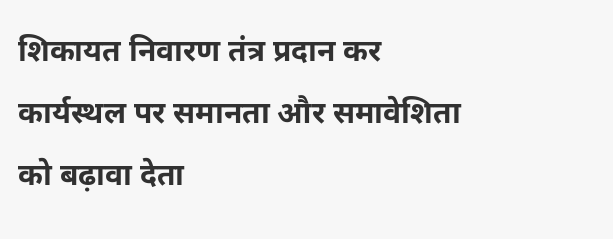शिकायत निवारण तंत्र प्रदान कर कार्यस्थल पर समानता और समावेशिता को बढ़ावा देता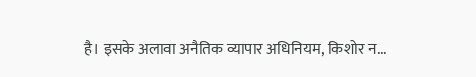है। इसके अलावा अनैतिक व्यापार अधिनियम, किशोर न...